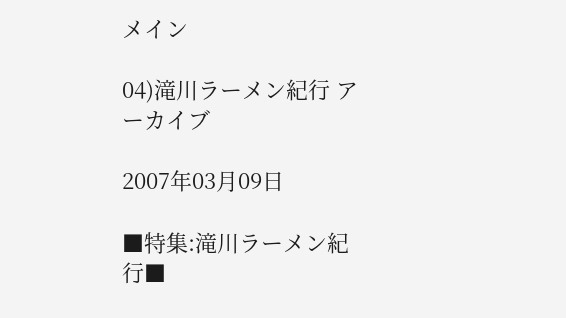メイン

04)滝川ラーメン紀行 アーカイブ

2007年03月09日

■特集:滝川ラーメン紀行■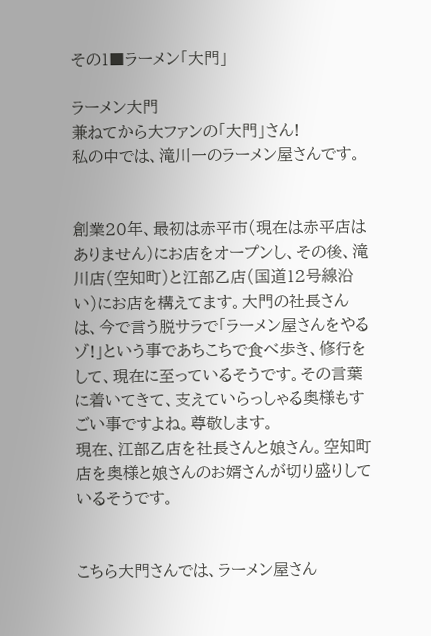その1■ラーメン「大門」

ラーメン大門
兼ねてから大ファンの「大門」さん!
私の中では、滝川一のラーメン屋さんです。


創業20年、最初は赤平市(現在は赤平店はありません)にお店をオープンし、その後、滝川店(空知町)と江部乙店(国道12号線沿い)にお店を構えてます。大門の社長さんは、今で言う脱サラで「ラーメン屋さんをやるゾ!」という事であちこちで食べ歩き、修行をして、現在に至っているそうです。その言葉に着いてきて、支えていらっしゃる奥様もすごい事ですよね。尊敬します。
現在、江部乙店を社長さんと娘さん。空知町店を奥様と娘さんのお婿さんが切り盛りしているそうです。


こちら大門さんでは、ラーメン屋さん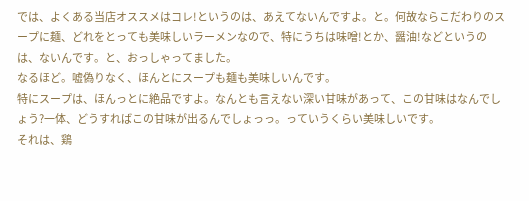では、よくある当店オススメはコレ!というのは、あえてないんですよ。と。何故ならこだわりのスープに麺、どれをとっても美味しいラーメンなので、特にうちは味噌!とか、醤油!などというのは、ないんです。と、おっしゃってました。
なるほど。嘘偽りなく、ほんとにスープも麺も美味しいんです。
特にスープは、ほんっとに絶品ですよ。なんとも言えない深い甘味があって、この甘味はなんでしょう?一体、どうすればこの甘味が出るんでしょっっ。っていうくらい美味しいです。
それは、鶏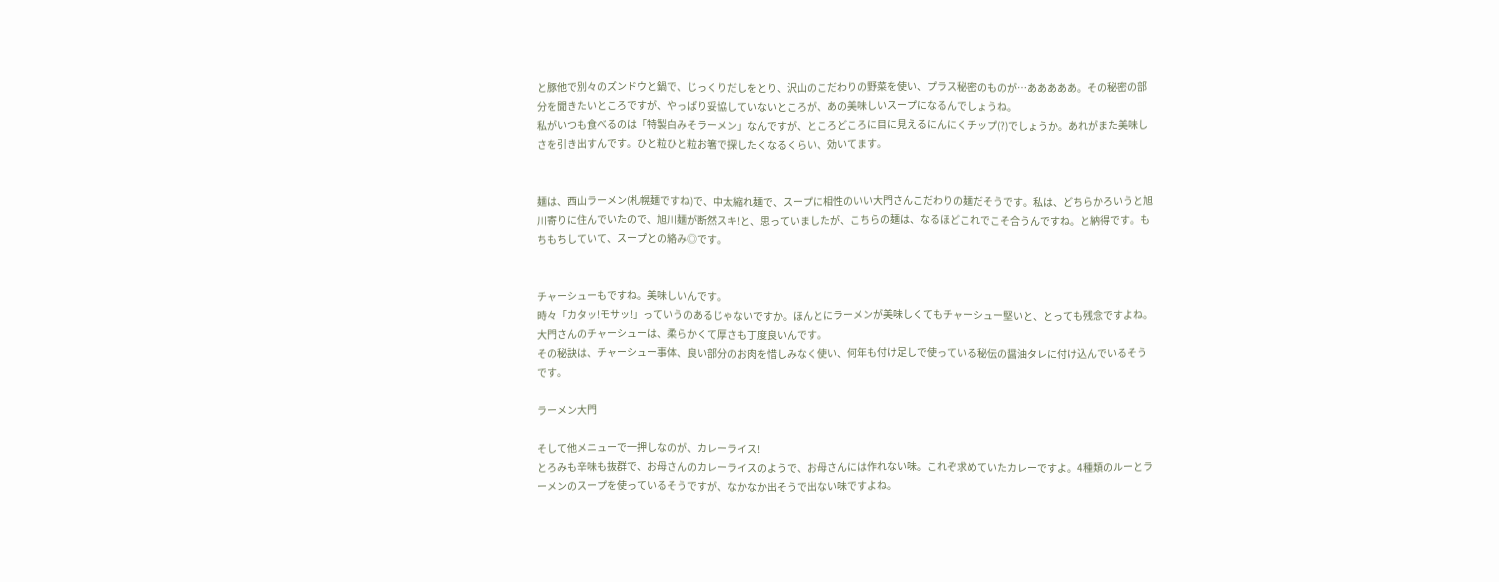と豚他で別々のズンドウと鍋で、じっくりだしをとり、沢山のこだわりの野菜を使い、プラス秘密のものが…あああああ。その秘密の部分を聞きたいところですが、やっぱり妥協していないところが、あの美味しいスープになるんでしょうね。
私がいつも食べるのは「特製白みそラーメン」なんですが、ところどころに目に見えるにんにくチップ(?)でしょうか。あれがまた美味しさを引き出すんです。ひと粒ひと粒お箸で探したくなるくらい、効いてます。


麺は、西山ラーメン(札幌麺ですね)で、中太縮れ麺で、スープに相性のいい大門さんこだわりの麺だそうです。私は、どちらかろいうと旭川寄りに住んでいたので、旭川麺が断然スキ!と、思っていましたが、こちらの麺は、なるほどこれでこそ合うんですね。と納得です。もちもちしていて、スープとの絡み◎です。


チャーシューもですね。美味しいんです。
時々「カタッ!モサッ!」っていうのあるじゃないですか。ほんとにラーメンが美味しくてもチャーシュー堅いと、とっても残念ですよね。
大門さんのチャーシューは、柔らかくて厚さも丁度良いんです。
その秘訣は、チャーシュー事体、良い部分のお肉を惜しみなく使い、何年も付け足しで使っている秘伝の醤油タレに付け込んでいるそうです。

ラーメン大門

そして他メニューで一押しなのが、カレーライス!
とろみも辛味も抜群で、お母さんのカレーライスのようで、お母さんには作れない味。これぞ求めていたカレーですよ。4種類のルーとラーメンのスープを使っているそうですが、なかなか出そうで出ない味ですよね。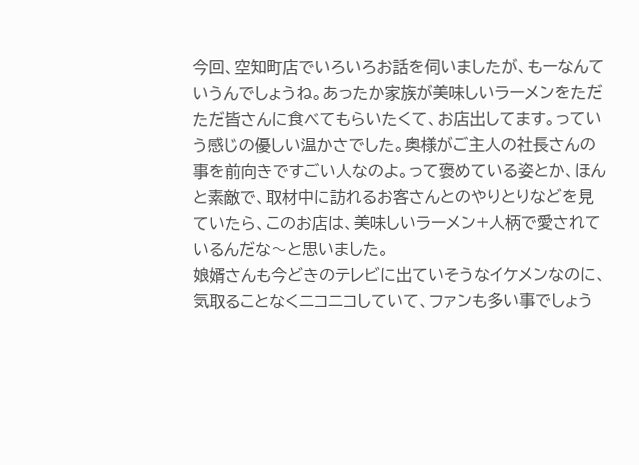今回、空知町店でいろいろお話を伺いましたが、もーなんていうんでしょうね。あったか家族が美味しいラーメンをただただ皆さんに食べてもらいたくて、お店出してます。っていう感じの優しい温かさでした。奥様がご主人の社長さんの事を前向きですごい人なのよ。って褒めている姿とか、ほんと素敵で、取材中に訪れるお客さんとのやりとりなどを見ていたら、このお店は、美味しいラーメン+人柄で愛されているんだな〜と思いました。
娘婿さんも今どきのテレビに出ていそうなイケメンなのに、気取ることなくニコニコしていて、ファンも多い事でしょう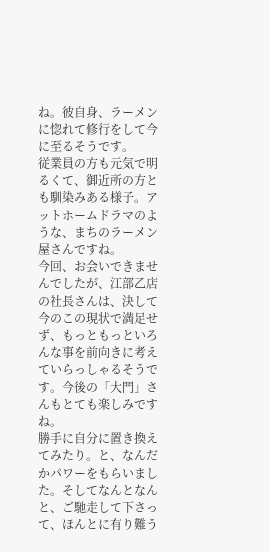ね。彼自身、ラーメンに惚れて修行をして今に至るそうです。
従業員の方も元気で明るくて、御近所の方とも馴染みある様子。アットホームドラマのような、まちのラーメン屋さんですね。
今回、お会いできませんでしたが、江部乙店の社長さんは、決して今のこの現状で満足せず、もっともっといろんな事を前向きに考えていらっしゃるそうです。今後の「大門」さんもとても楽しみですね。
勝手に自分に置き換えてみたり。と、なんだかパワーをもらいました。そしてなんとなんと、ご馳走して下さって、ほんとに有り難う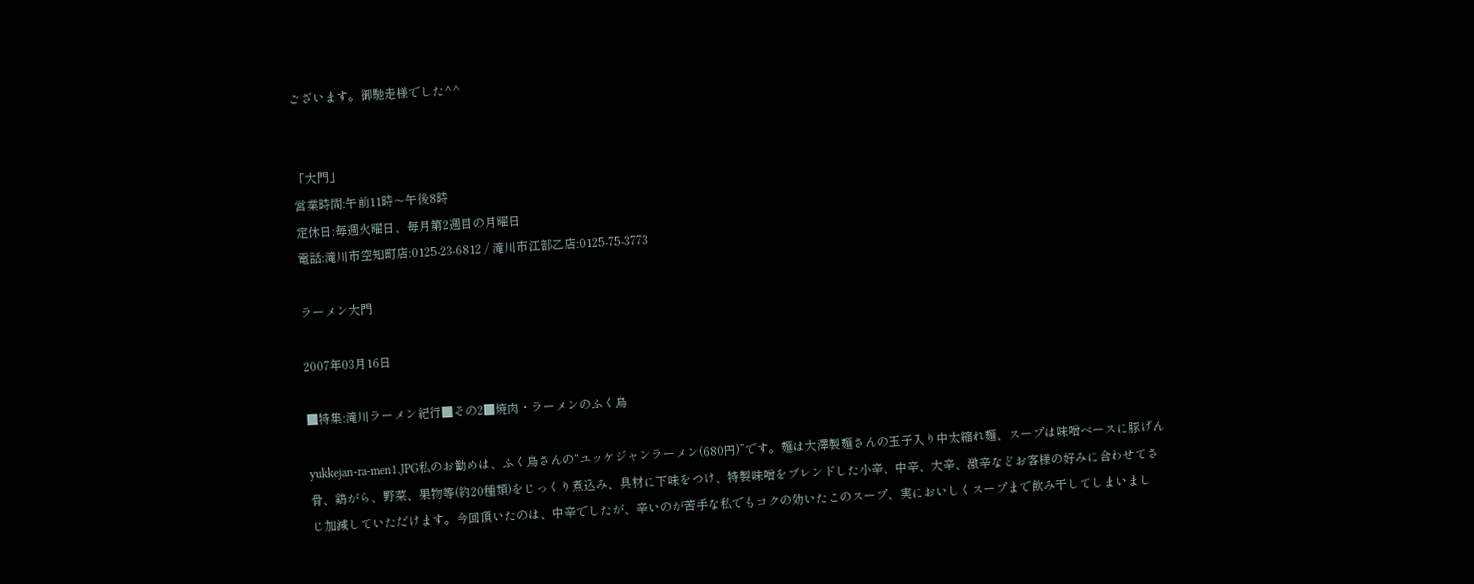ございます。御馳走様でした^^


「大門」
営業時間:午前11時〜午後8時
定休日:毎週火曜日、毎月第2週目の月曜日
電話:滝川市空知町店:0125-23-6812 / 滝川市江部乙店:0125-75-3773

ラーメン大門

2007年03月16日

■特集:滝川ラーメン紀行■その2■焼肉・ラーメンのふく鳥

yukkejan-ra-men1.JPG私のお勧めは、ふく鳥さんの“ユッケジャンラーメン(680円)”です。麺は大澤製麺さんの玉子入り中太縮れ麺、スープは味噌ベースに豚げん骨、鶏がら、野菜、果物等(約20種類)をじっくり煮込み、具材に下味をつけ、特製味噌をブレンドした小辛、中辛、大辛、激辛などお客様の好みに合わせてさじ加減していただけます。今回頂いたのは、中辛でしたが、辛いのが苦手な私でもコクの効いたこのスープ、実においしくスープまで飲み干してしまいまし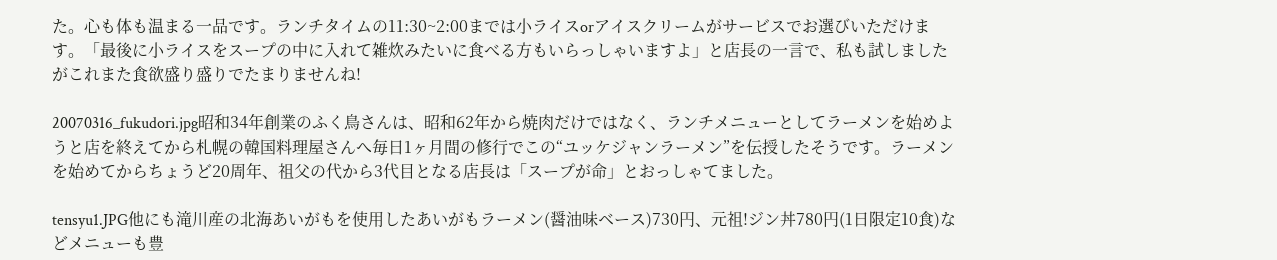た。心も体も温まる一品です。ランチタイムの11:30~2:00までは小ライスorアイスクリームがサービスでお選びいただけます。「最後に小ライスをスープの中に入れて雑炊みたいに食べる方もいらっしゃいますよ」と店長の一言で、私も試しましたがこれまた食欲盛り盛りでたまりませんね!

20070316_fukudori.jpg昭和34年創業のふく鳥さんは、昭和62年から焼肉だけではなく、ランチメニューとしてラーメンを始めようと店を終えてから札幌の韓国料理屋さんへ毎日1ヶ月間の修行でこの“ユッケジャンラーメン”を伝授したそうです。ラーメンを始めてからちょうど20周年、祖父の代から3代目となる店長は「スープが命」とおっしゃてました。

tensyu1.JPG他にも滝川産の北海あいがもを使用したあいがもラーメン(醤油味ベース)730円、元祖!ジン丼780円(1日限定10食)などメニューも豊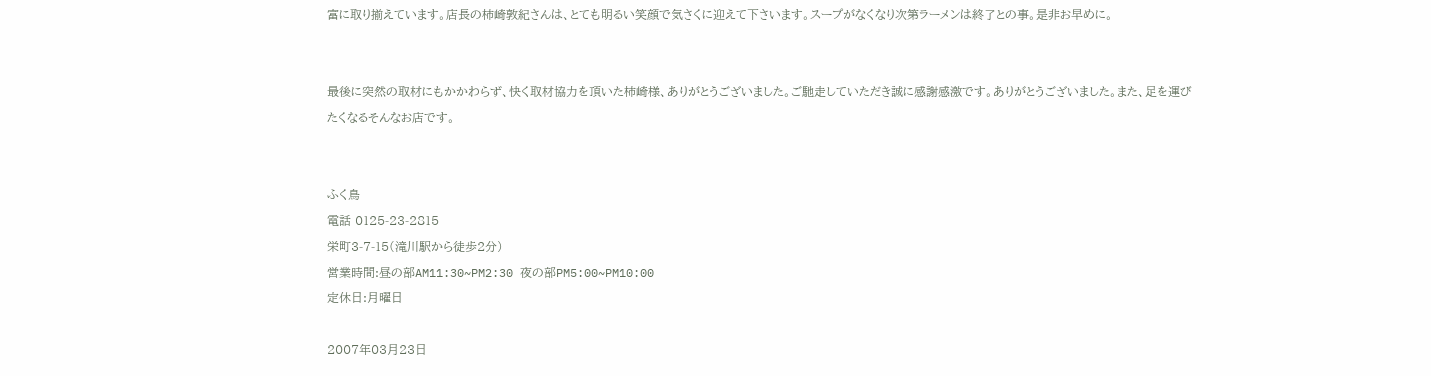富に取り揃えています。店長の柿崎敦紀さんは、とても明るい笑顔で気さくに迎えて下さいます。スープがなくなり次第ラーメンは終了との事。是非お早めに。


最後に突然の取材にもかかわらず、快く取材協力を頂いた柿崎様、ありがとうございました。ご馳走していただき誠に感謝感激です。ありがとうございました。また、足を運びたくなるそんなお店です。


ふく鳥
電話 0125-23-2815
栄町3-7-15(滝川駅から徒歩2分)
営業時間:昼の部AM11:30~PM2:30 夜の部PM5:00~PM10:00
定休日:月曜日

2007年03月23日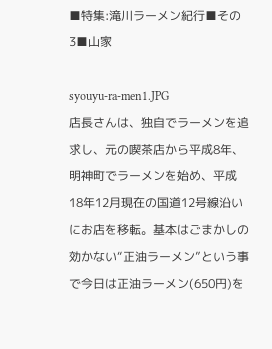■特集:滝川ラーメン紀行■その3■山家

syouyu-ra-men1.JPG
店長さんは、独自でラーメンを追求し、元の喫茶店から平成8年、明神町でラーメンを始め、平成18年12月現在の国道12号線沿いにお店を移転。基本はごまかしの効かない“正油ラーメン”という事で今日は正油ラーメン(650円)を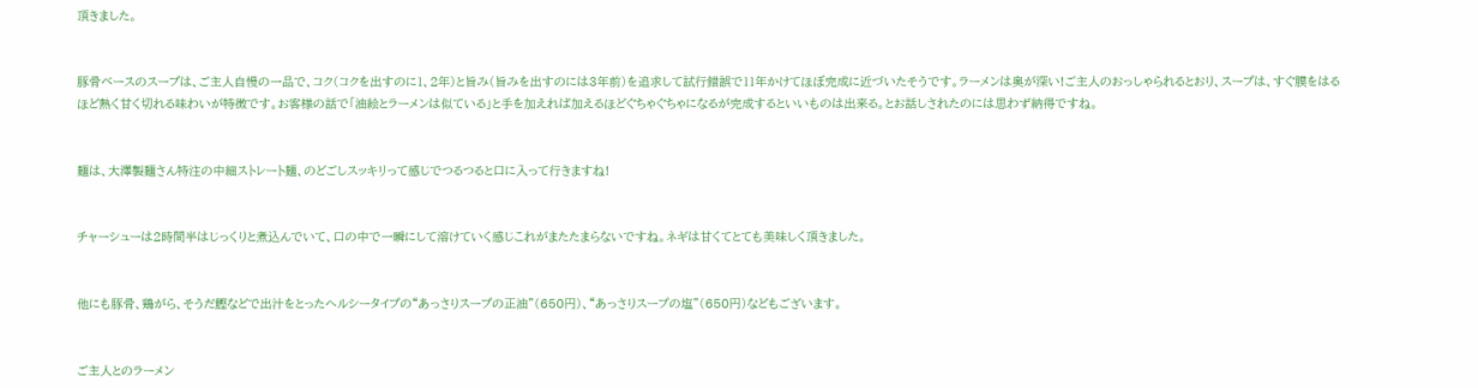頂きました。


豚骨ベースのスープは、ご主人自慢の一品で、コク(コクを出すのに1、2年)と旨み(旨みを出すのには3年前)を追求して試行錯誤で11年かけてほぼ完成に近づいたそうです。ラーメンは奥が深い!ご主人のおっしゃられるとおり、スープは、すぐ膜をはるほど熱く甘く切れる味わいが特徴です。お客様の話で「油絵とラーメンは似ている」と手を加えれば加えるほどぐちゃぐちゃになるが完成するといいものは出来る。とお話しされたのには思わず納得ですね。


麺は、大澤製麺さん特注の中細ストレート麺、のどごしスッキリって感じでつるつると口に入って行きますね!


チャーシューは2時間半はじっくりと煮込んでいて、口の中で一瞬にして溶けていく感じこれがまたたまらないですね。ネギは甘くてとても美味しく頂きました。


他にも豚骨、鶏がら、そうだ鰹などで出汁をとったヘルシータイプの“あっさりスープの正油”(650円)、“あっさりスープの塩”(650円)などもございます。


ご主人とのラーメン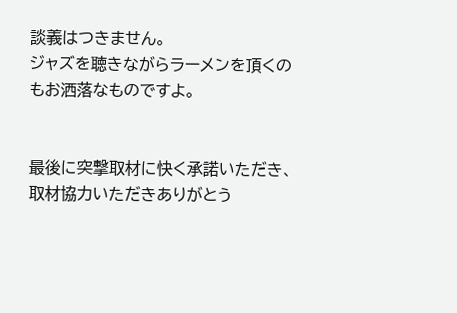談義はつきません。
ジャズを聴きながらラーメンを頂くのもお洒落なものですよ。


最後に突撃取材に快く承諾いただき、取材協力いただきありがとう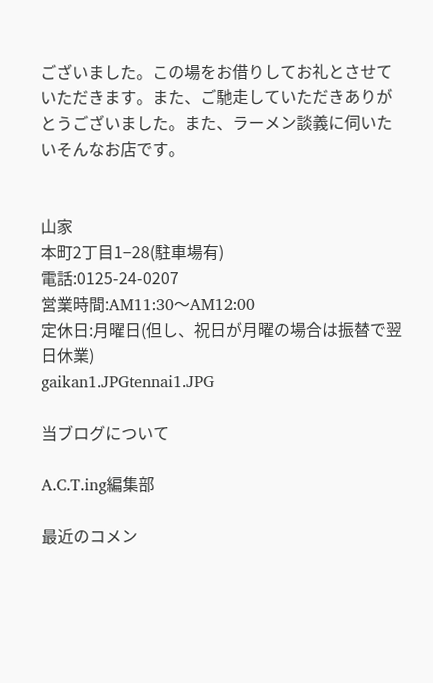ございました。この場をお借りしてお礼とさせていただきます。また、ご馳走していただきありがとうございました。また、ラーメン談義に伺いたいそんなお店です。


山家
本町2丁目1−28(駐車場有)
電話:0125-24-0207
営業時間:AM11:30〜AM12:00
定休日:月曜日(但し、祝日が月曜の場合は振替で翌日休業)
gaikan1.JPGtennai1.JPG

当ブログについて

A.C.T.ing編集部

最近のコメン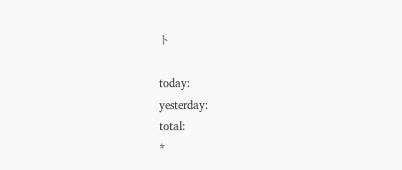ト

today:
yesterday:
total:
*